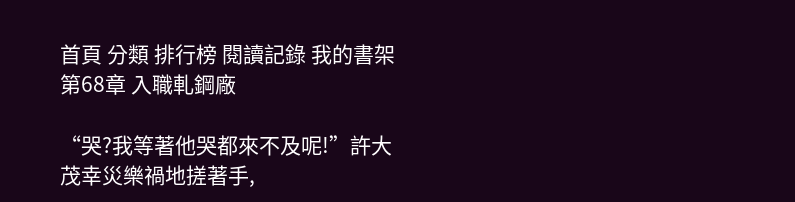首頁 分類 排行榜 閱讀記錄 我的書架
第68章 入職軋鋼廠

“哭?我等著他哭都來不及呢!”許大茂幸災樂禍地搓著手,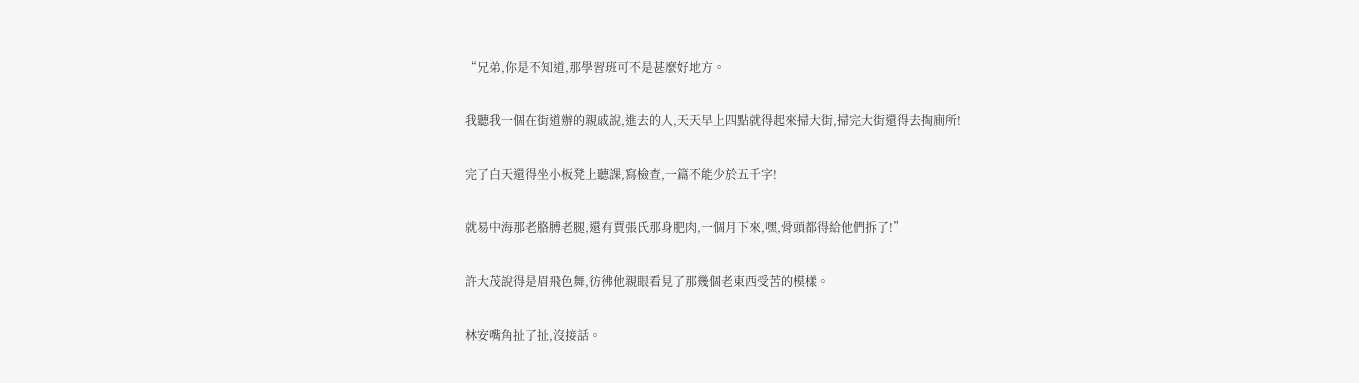“兄弟,你是不知道,那學習班可不是甚麼好地方。

我聽我一個在街道辦的親戚說,進去的人,天天早上四點就得起來掃大街,掃完大街還得去掏廁所!

完了白天還得坐小板凳上聽課,寫檢查,一篇不能少於五千字!

就易中海那老胳膊老腿,還有賈張氏那身肥肉,一個月下來,嘿,骨頭都得給他們拆了!”

許大茂說得是眉飛色舞,彷彿他親眼看見了那幾個老東西受苦的模樣。

林安嘴角扯了扯,沒接話。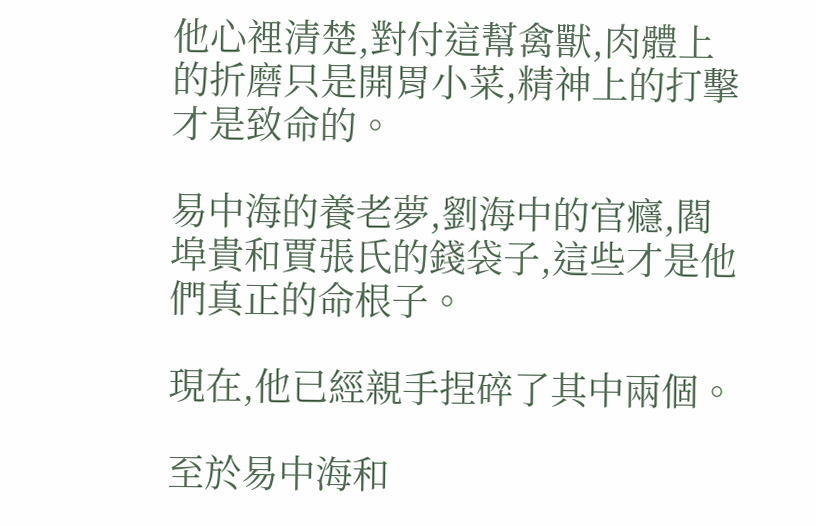他心裡清楚,對付這幫禽獸,肉體上的折磨只是開胃小菜,精神上的打擊才是致命的。

易中海的養老夢,劉海中的官癮,閻埠貴和賈張氏的錢袋子,這些才是他們真正的命根子。

現在,他已經親手捏碎了其中兩個。

至於易中海和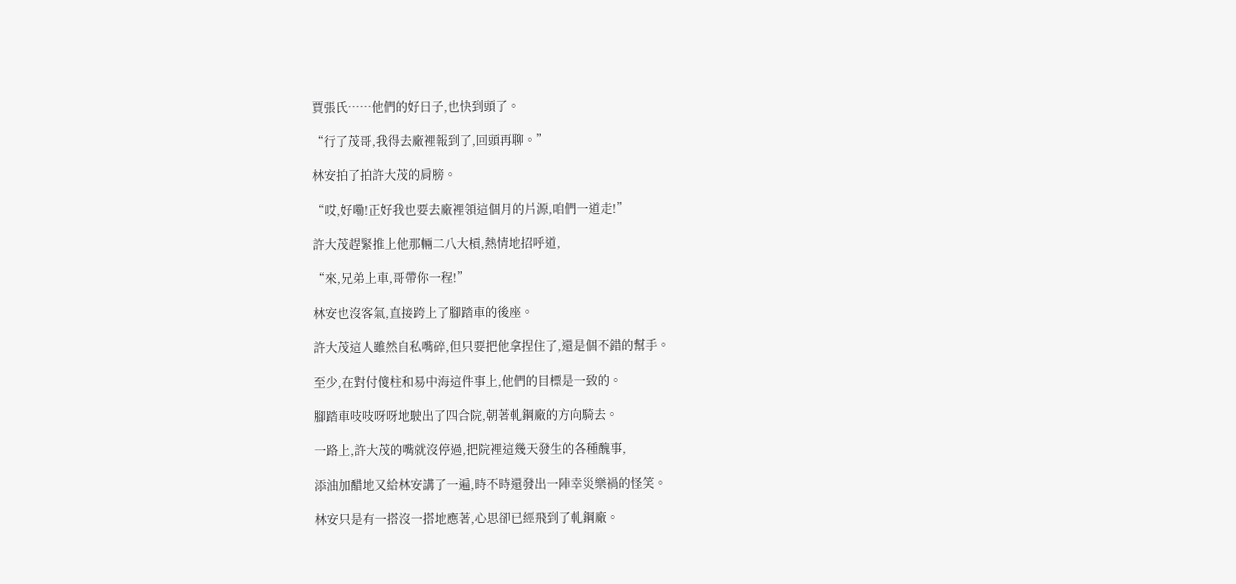賈張氏……他們的好日子,也快到頭了。

“行了茂哥,我得去廠裡報到了,回頭再聊。”

林安拍了拍許大茂的肩膀。

“哎,好嘞!正好我也要去廠裡領這個月的片源,咱們一道走!”

許大茂趕緊推上他那輛二八大槓,熱情地招呼道,

“來,兄弟上車,哥帶你一程!”

林安也沒客氣,直接跨上了腳踏車的後座。

許大茂這人雖然自私嘴碎,但只要把他拿捏住了,還是個不錯的幫手。

至少,在對付傻柱和易中海這件事上,他們的目標是一致的。

腳踏車吱吱呀呀地駛出了四合院,朝著軋鋼廠的方向騎去。

一路上,許大茂的嘴就沒停過,把院裡這幾天發生的各種醜事,

添油加醋地又給林安講了一遍,時不時還發出一陣幸災樂禍的怪笑。

林安只是有一搭沒一搭地應著,心思卻已經飛到了軋鋼廠。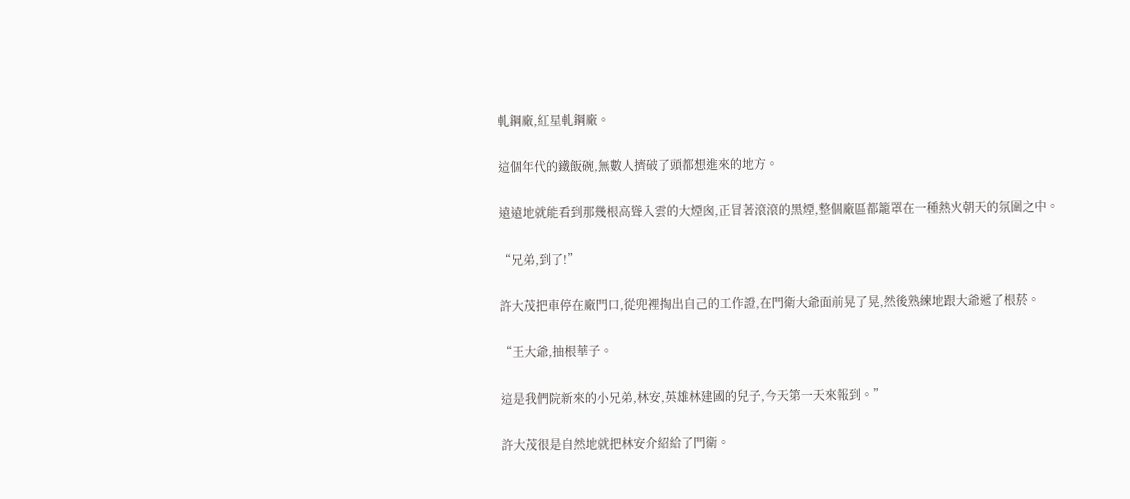軋鋼廠,紅星軋鋼廠。

這個年代的鐵飯碗,無數人擠破了頭都想進來的地方。

遠遠地就能看到那幾根高聳入雲的大煙囪,正冒著滾滾的黑煙,整個廠區都籠罩在一種熱火朝天的氛圍之中。

“兄弟,到了!”

許大茂把車停在廠門口,從兜裡掏出自己的工作證,在門衛大爺面前晃了晃,然後熟練地跟大爺遞了根菸。

“王大爺,抽根華子。

這是我們院新來的小兄弟,林安,英雄林建國的兒子,今天第一天來報到。”

許大茂很是自然地就把林安介紹給了門衛。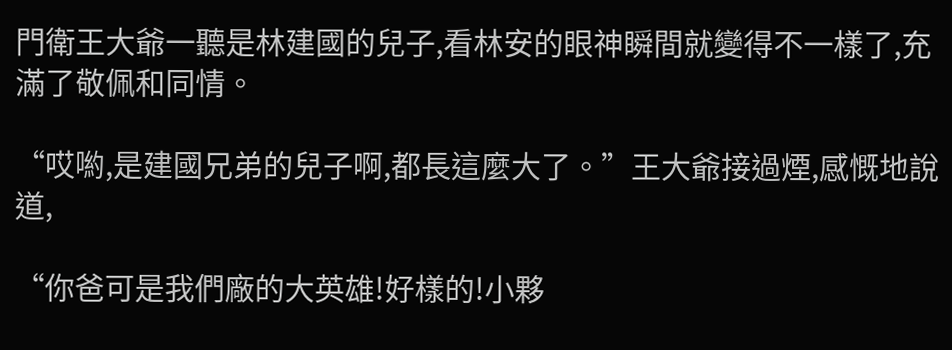門衛王大爺一聽是林建國的兒子,看林安的眼神瞬間就變得不一樣了,充滿了敬佩和同情。

“哎喲,是建國兄弟的兒子啊,都長這麼大了。”王大爺接過煙,感慨地說道,

“你爸可是我們廠的大英雄!好樣的!小夥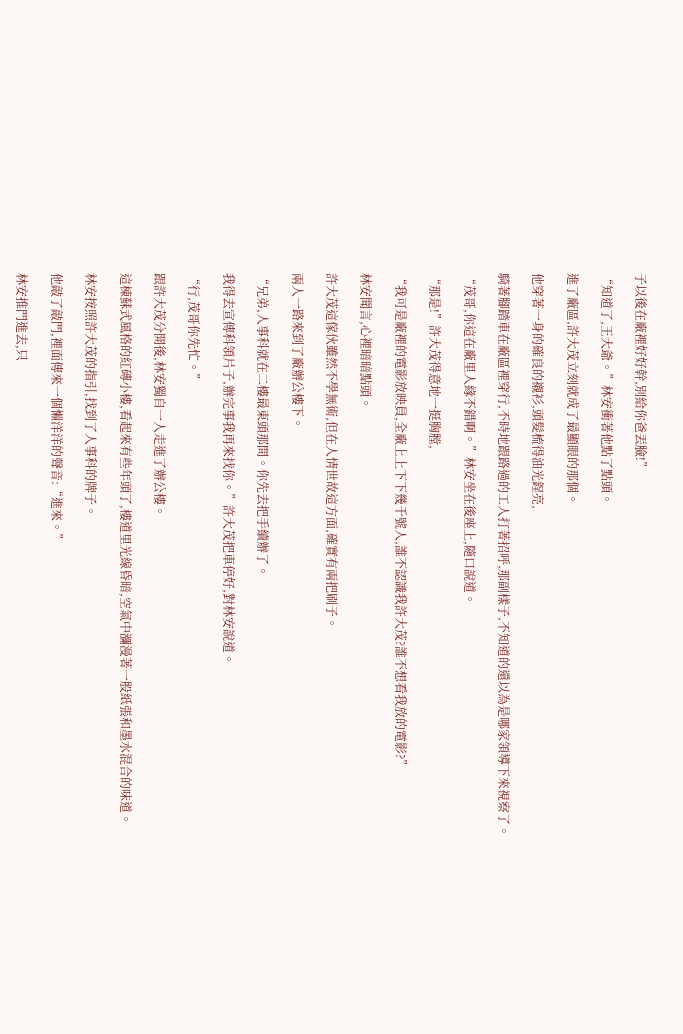子以後在廠裡好好幹,別給你爸丟臉!”

“知道了,王大爺。”林安衝著他點了點頭。

進了廠區,許大茂立刻就成了最顯眼的那個。

他穿著一身的確良的襯衫,頭髮梳得油光鋥亮,

騎著腳踏車在廠區裡穿行,不時地跟路過的工人打著招呼,那副樣子,不知道的還以為是哪家領導下來視察了。

“茂哥,你這在廠里人緣不錯啊。”林安坐在後座上,隨口說道。

“那是!”許大茂得意地一挺胸膛,

“我可是廠裡的電影放映員,全廠上上下下幾千號人,誰不認識我許大茂?誰不想看我放的電影?”

林安聞言,心裡暗暗點頭。

許大茂這傢伙雖然不學無術,但在人情世故這方面,確實有兩把刷子。

兩人一路來到了廠辦公樓下。

“兄弟,人事科就在二樓最東頭那間。你先去把手續辦了。

我得去宣傳科領片子,辦完事我再來找你。”許大茂把車停好,對林安說道。

“行,茂哥你先忙。”

跟許大茂分開後,林安獨自一人走進了辦公樓。

這棟蘇式風格的紅磚小樓,看起來有些年頭了,樓道里光線昏暗,空氣中瀰漫著一股紙張和墨水混合的味道。

林安按照許大茂的指引,找到了人事科的牌子。

他敲了敲門,裡面傳來一個懶洋洋的聲音:“進來。”

林安推門進去,只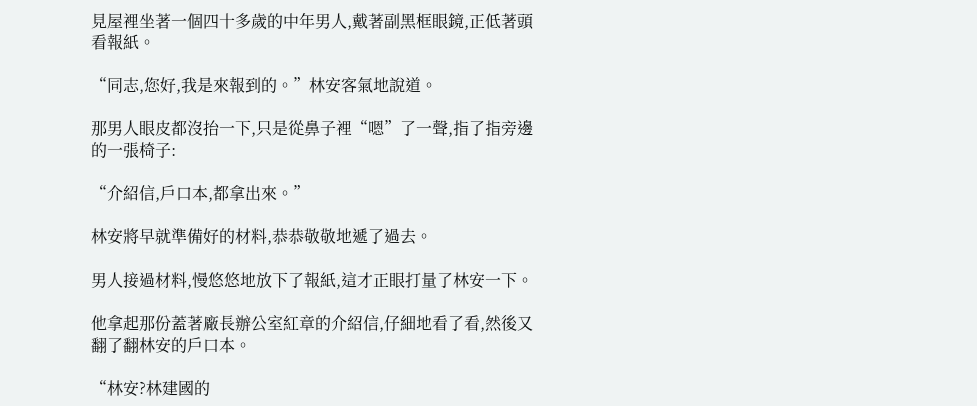見屋裡坐著一個四十多歲的中年男人,戴著副黑框眼鏡,正低著頭看報紙。

“同志,您好,我是來報到的。”林安客氣地說道。

那男人眼皮都沒抬一下,只是從鼻子裡“嗯”了一聲,指了指旁邊的一張椅子:

“介紹信,戶口本,都拿出來。”

林安將早就準備好的材料,恭恭敬敬地遞了過去。

男人接過材料,慢悠悠地放下了報紙,這才正眼打量了林安一下。

他拿起那份蓋著廠長辦公室紅章的介紹信,仔細地看了看,然後又翻了翻林安的戶口本。

“林安?林建國的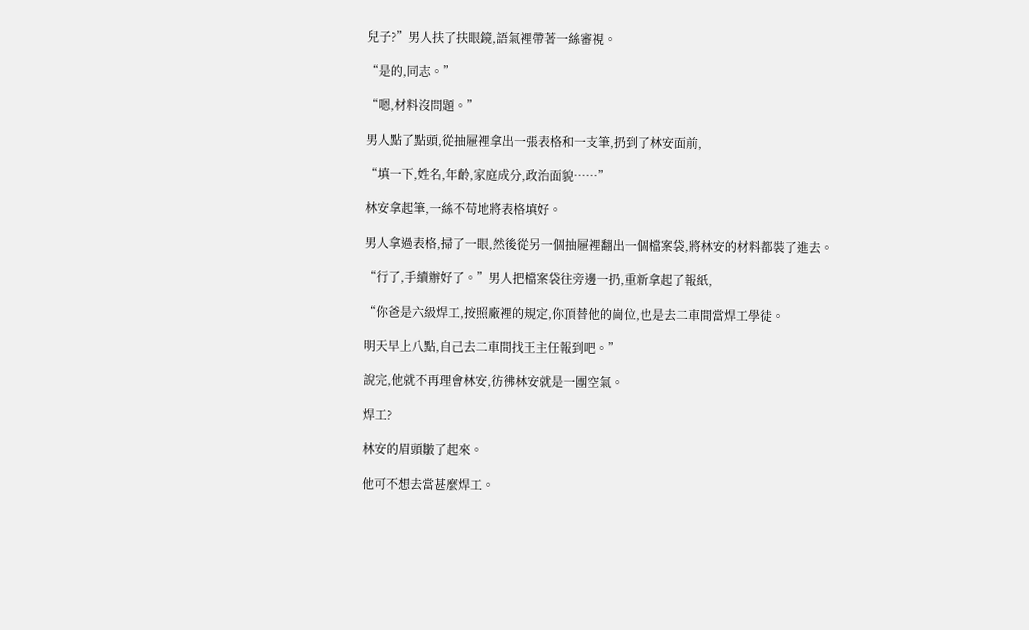兒子?”男人扶了扶眼鏡,語氣裡帶著一絲審視。

“是的,同志。”

“嗯,材料沒問題。”

男人點了點頭,從抽屜裡拿出一張表格和一支筆,扔到了林安面前,

“填一下,姓名,年齡,家庭成分,政治面貌……”

林安拿起筆,一絲不苟地將表格填好。

男人拿過表格,掃了一眼,然後從另一個抽屜裡翻出一個檔案袋,將林安的材料都裝了進去。

“行了,手續辦好了。”男人把檔案袋往旁邊一扔,重新拿起了報紙,

“你爸是六級焊工,按照廠裡的規定,你頂替他的崗位,也是去二車間當焊工學徒。

明天早上八點,自己去二車間找王主任報到吧。”

說完,他就不再理會林安,彷彿林安就是一團空氣。

焊工?

林安的眉頭皺了起來。

他可不想去當甚麼焊工。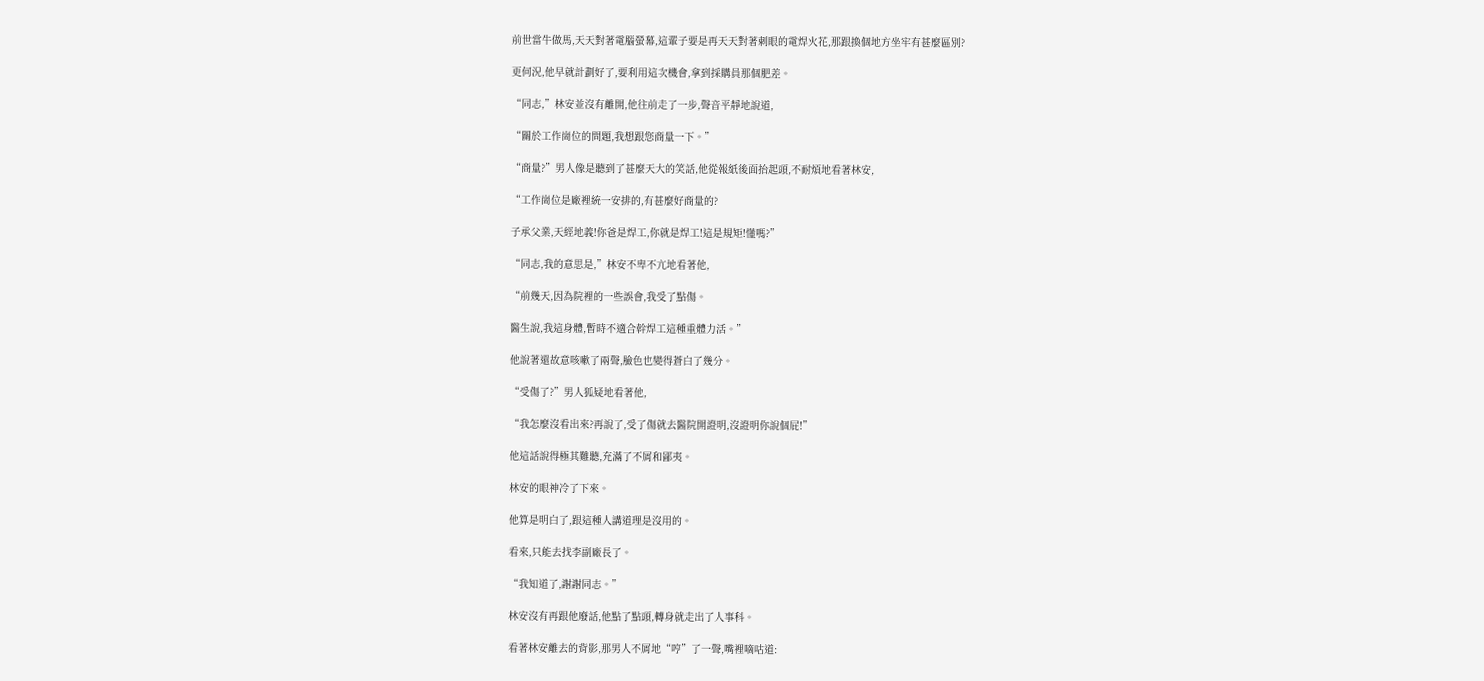前世當牛做馬,天天對著電腦螢幕,這輩子要是再天天對著刺眼的電焊火花,那跟換個地方坐牢有甚麼區別?

更何況,他早就計劃好了,要利用這次機會,拿到採購員那個肥差。

“同志,”林安並沒有離開,他往前走了一步,聲音平靜地說道,

“關於工作崗位的問題,我想跟您商量一下。”

“商量?”男人像是聽到了甚麼天大的笑話,他從報紙後面抬起頭,不耐煩地看著林安,

“工作崗位是廠裡統一安排的,有甚麼好商量的?

子承父業,天經地義!你爸是焊工,你就是焊工!這是規矩!懂嗎?”

“同志,我的意思是,”林安不卑不亢地看著他,

“前幾天,因為院裡的一些誤會,我受了點傷。

醫生說,我這身體,暫時不適合幹焊工這種重體力活。”

他說著還故意咳嗽了兩聲,臉色也變得蒼白了幾分。

“受傷了?”男人狐疑地看著他,

“我怎麼沒看出來?再說了,受了傷就去醫院開證明,沒證明你說個屁!”

他這話說得極其難聽,充滿了不屑和鄙夷。

林安的眼神冷了下來。

他算是明白了,跟這種人講道理是沒用的。

看來,只能去找李副廠長了。

“我知道了,謝謝同志。”

林安沒有再跟他廢話,他點了點頭,轉身就走出了人事科。

看著林安離去的背影,那男人不屑地“哼”了一聲,嘴裡嘀咕道: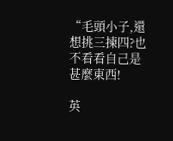“毛頭小子,還想挑三揀四?也不看看自己是甚麼東西!

英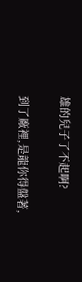雄的兒子了不起啊?

到了廠裡,是龍你得盤著,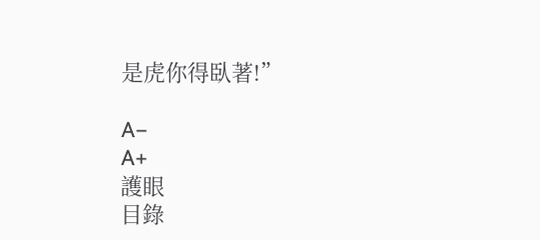是虎你得臥著!”

A−
A+
護眼
目錄